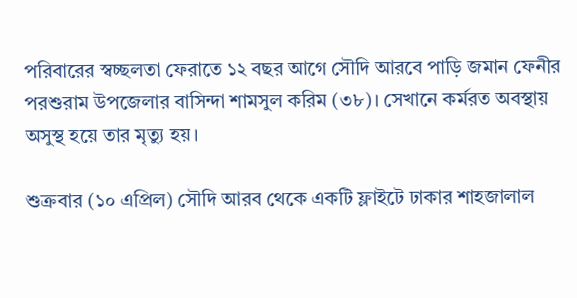পরিবারের স্বচ্ছলতা ফেরাতে ১২ বছর আগে সৌদি আরবে পাড়ি জমান ফেনীর পরশুরাম উপজেলার বাসিন্দা শামসুল করিম (৩৮)। সেখানে কর্মরত অবস্থায় অসুস্থ হয়ে তার মৃত্যু হয়।

শুক্রবার (১০ এপ্রিল) সৌদি আরব থেকে একটি ফ্লাইটে ঢাকার শাহজালাল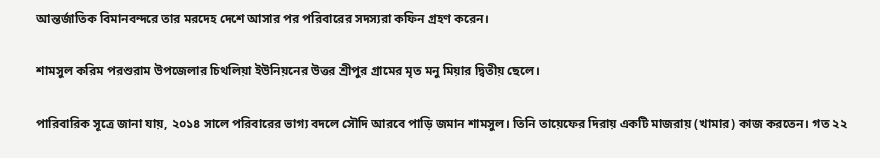আন্তর্জাতিক বিমানবন্দরে তার মরদেহ দেশে আসার পর পরিবারের সদস্যরা কফিন গ্রহণ করেন।

শামসুল করিম পরশুরাম উপজেলার চিথলিয়া ইউনিয়নের উত্তর শ্রীপুর গ্রামের মৃত মনু মিয়ার দ্বিতীয় ছেলে।

পারিবারিক সূত্রে জানা যায়, ২০১৪ সালে পরিবারের ভাগ্য বদলে সৌদি আরবে পাড়ি জমান শামসুল। তিনি তায়েফের দিরায় একটি মাজরায় (খামার) কাজ করতেন। গত ২২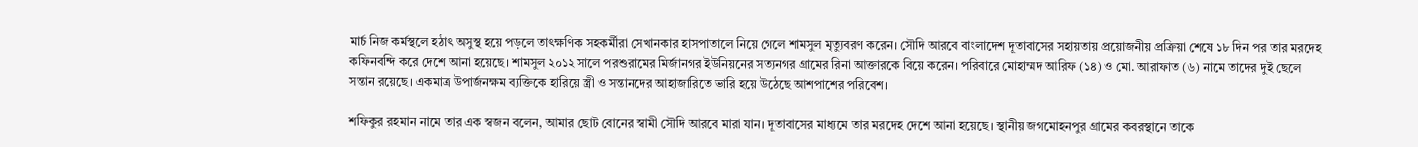মার্চ নিজ কর্মস্থলে হঠাৎ অসুস্থ হয়ে পড়লে তাৎক্ষণিক সহকর্মীরা সেখানকার হাসপাতালে নিয়ে গেলে শামসুল মৃত্যুবরণ করেন। সৌদি আরবে বাংলাদেশ দূতাবাসের সহায়তায় প্রয়োজনীয় প্রক্রিয়া শেষে ১৮ দিন পর তার মরদেহ কফিনবন্দি করে দেশে আনা হয়েছে। শামসুল ২০১২ সালে পরশুরামের মির্জানগর ইউনিয়নের সত্যনগর গ্রামের রিনা আক্তারকে বিয়ে করেন। পরিবারে মোহাম্মদ আরিফ (১৪) ও মো. আরাফাত (৬) নামে তাদের দুই ছেলে সন্তান রয়েছে। একমাত্র উপার্জনক্ষম ব্যক্তিকে হারিয়ে স্ত্রী ও সন্তানদের আহাজারিতে ভারি হয়ে উঠেছে আশপাশের পরিবেশ।

শফিকুর রহমান নামে তার এক স্বজন বলেন, আমার ছোট বোনের স্বামী সৌদি আরবে মারা যান। দূতাবাসের মাধ্যমে তার মরদেহ দেশে আনা হয়েছে। স্থানীয় জগমোহনপুর গ্রামের কবরস্থানে তাকে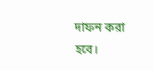দাফন করা হবে।